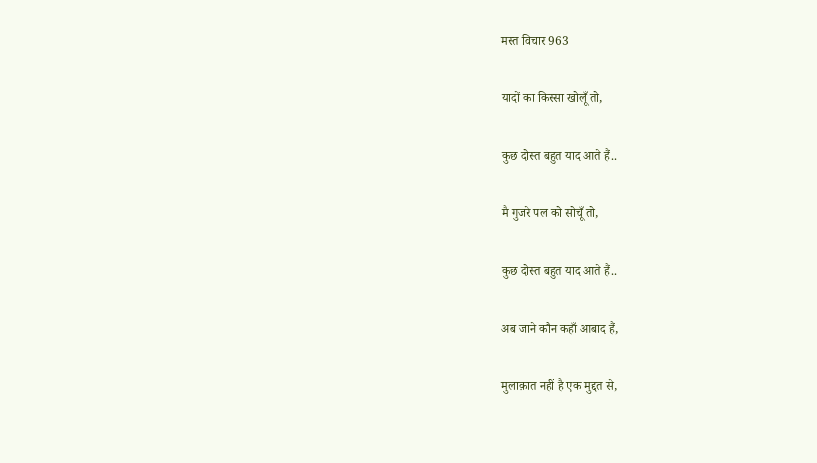मस्त विचार 963

यादों का किस्सा खोलूँ तो,

कुछ दोस्त बहुत याद आते हैं..

मै गुजरे पल को सोचूँ तो,

कुछ दोस्त बहुत याद आते हैं..

अब जाने कौन कहाँ आबाद हैं,

मुलाक़ात नहीं है एक मुद्दत से,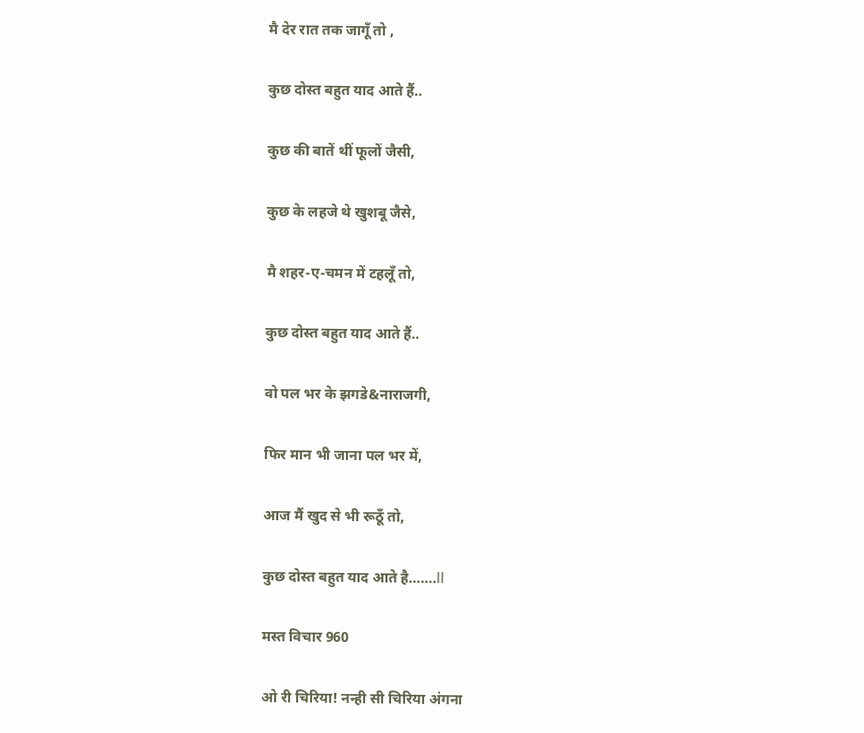मै देर रात तक जागूँ तो ,

कुछ दोस्त बहुत याद आते हैं..

कुछ की बातें थीं फूलों जैसी,

कुछ के लहजे थे खुशबू जैसे,

मै शहर-ए-चमन में टहलूँ तो,

कुछ दोस्त बहुत याद आते हैं..

वो पल भर के झगडे&नाराजगी,

फिर मान भी जाना पल भर में,

आज मैं खुद से भी रूठूँ तो,

कुछ दोस्त बहुत याद आते है…….ll

मस्त विचार 960

ओ री चिरिया! नन्ही सी चिरिया अंगना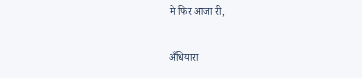मे फिर आजा री,

अँधियारा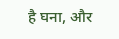है घना, और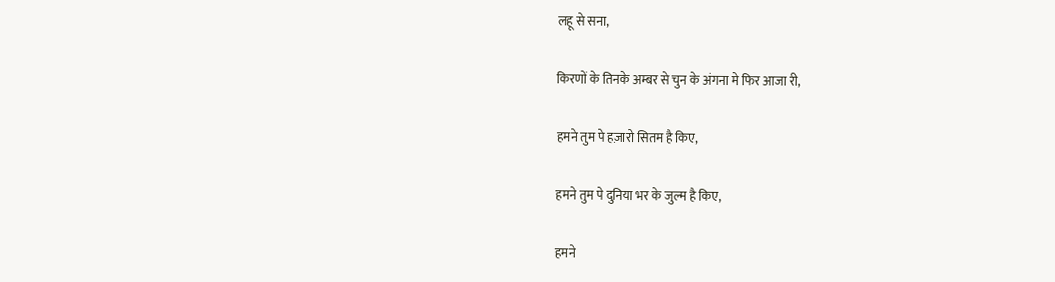लहू से सना,

किरणों के तिनके अम्बर से चुन के अंगना मे फिर आजा री,

हमने तुम पे हज़ारो सितम है किए,

हमने तुम पे दुनिया भर के जुल्म है किए,

हमने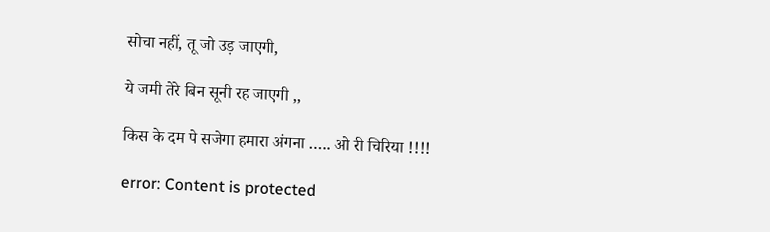सोचा नहीं, तू जो उड़ जाएगी,

ये जमी तेरे बिन सूनी रह जाएगी ,,

किस के दम पे सजेगा हमारा अंगना ….. ओ री चिरिया !!!!

error: Content is protected